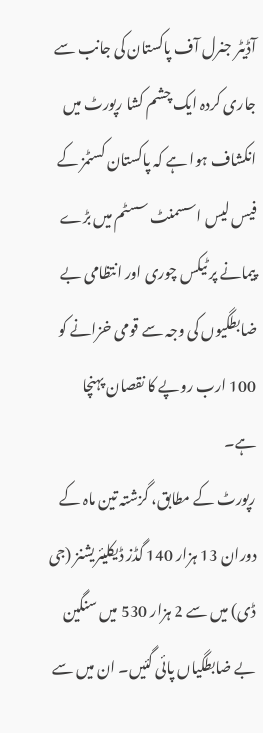آڈیٹر جنرل آف پاکستان کی جانب سے جاری کردہ ایک چشم کشا رپورٹ میں انکشاف ہوا ہے کہ پاکستان کسٹمز کے فیس لیس اسسمنٹ سسٹم میں بڑے پیمانے پر ٹیکس چوری اور انتظامی بے ضابطگیوں کی وجہ سے قومی خزانے کو 100 ارب روپے کا نقصان پہنچا ہے۔
رپورٹ کے مطابق، گزشتہ تین ماہ کے دوران 13 ہزار 140 گڈز ڈیکلیئریشنز (جی ڈی) میں سے 2 ہزار 530 میں سنگین بے ضابطگیاں پائی گئیں۔ ان میں سے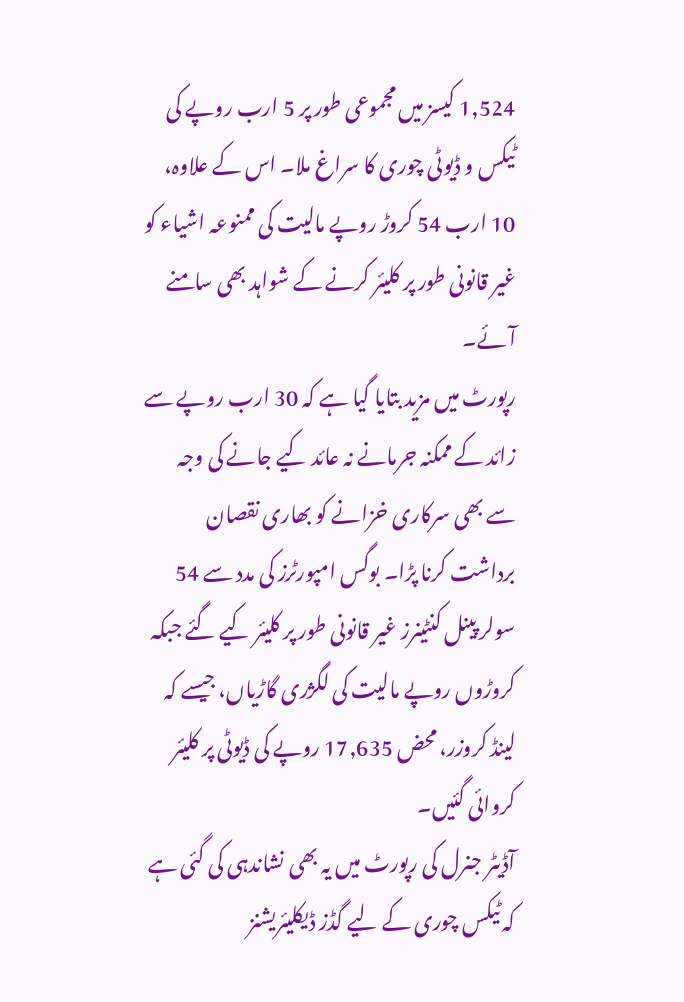1,524 کیسز میں مجموعی طور پر 5 ارب روپے کی ٹیکس و ڈیوٹی چوری کا سراغ ملا۔ اس کے علاوہ، 10 ارب 54 کروڑ روپے مالیت کی ممنوعہ اشیاء کو غیر قانونی طور پر کلیئر کرنے کے شواہد بھی سامنے آئے۔
رپورٹ میں مزید بتایا گیا ہے کہ 30 ارب روپے سے زائد کے ممکنہ جرمانے نہ عائد کیے جانے کی وجہ سے بھی سرکاری خزانے کو بھاری نقصان برداشت کرنا پڑا۔ بوگس امپورٹرز کی مدد سے 54 سولر پینل کنٹینرز غیر قانونی طور پر کلیئر کیے گئے جبکہ کروڑوں روپے مالیت کی لگژری گاڑیاں، جیسے کہ لینڈ کروزر، محض 17,635 روپے کی ڈیوٹی پر کلیئر کروائی گئیں۔
آڈیٹر جنرل کی رپورٹ میں یہ بھی نشاندہی کی گئی ہے کہ ٹیکس چوری کے لیے گڈز ڈیکلیئریشنز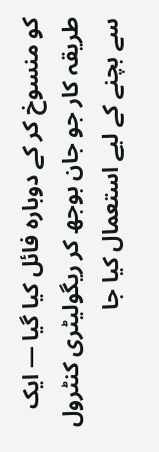کو منسوخ کر کے دوبارہ فائل کیا گیا — ایک طریقہ کار جو جان بوجھ کر ریگولیٹری کنٹرول سے بچنے کے لیے استعمال کیا جا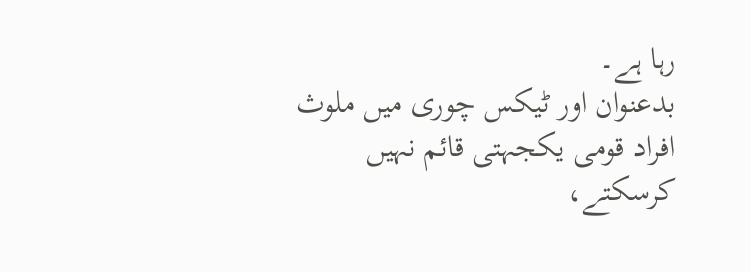رہا ہے۔
بدعنوان اور ٹیکس چوری میں ملوث افراد قومی یکجہتی قائم نہیں کرسکتے،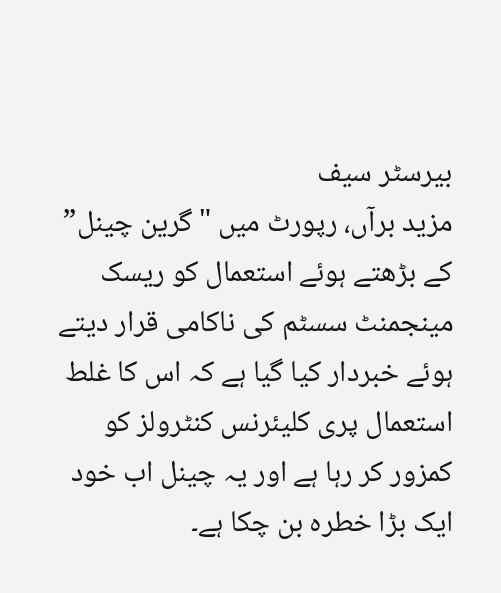بیرسٹر سیف
مزید برآں، رپورٹ میں "گرین چینل” کے بڑھتے ہوئے استعمال کو ریسک مینجمنٹ سسٹم کی ناکامی قرار دیتے ہوئے خبردار کیا گیا ہے کہ اس کا غلط استعمال پری کلیئرنس کنٹرولز کو کمزور کر رہا ہے اور یہ چینل اب خود ایک بڑا خطرہ بن چکا ہے۔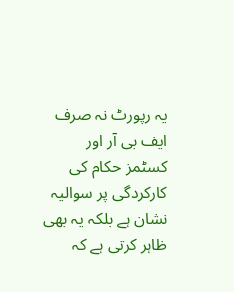یہ رپورٹ نہ صرف ایف بی آر اور کسٹمز حکام کی کارکردگی پر سوالیہ نشان ہے بلکہ یہ بھی ظاہر کرتی ہے کہ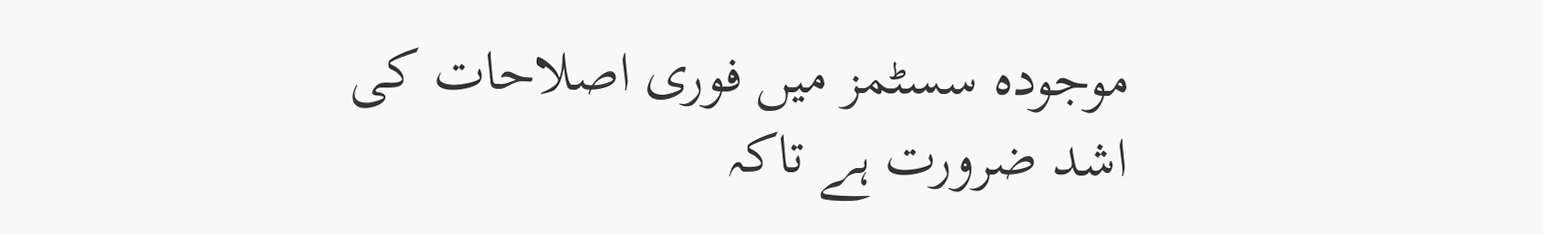موجودہ سسٹمز میں فوری اصلاحات کی اشد ضرورت ہے تاکہ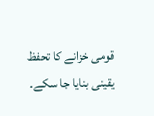قومی خزانے کا تحفظ یقینی بنایا جا سکے۔